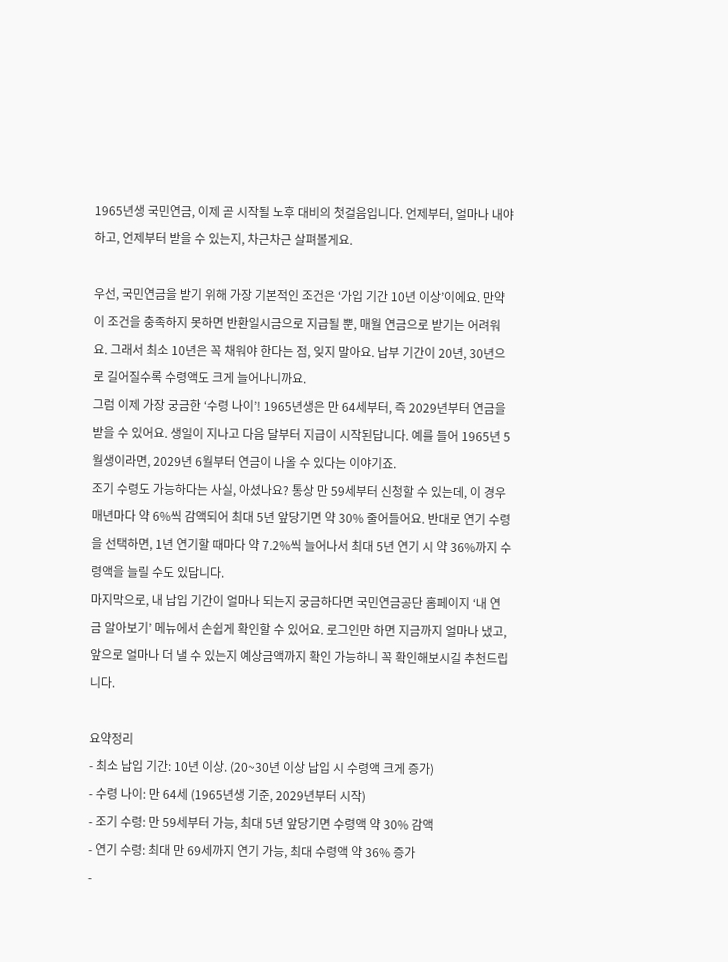1965년생 국민연금, 이제 곧 시작될 노후 대비의 첫걸음입니다. 언제부터, 얼마나 내야 하고, 언제부터 받을 수 있는지, 차근차근 살펴볼게요.

우선, 국민연금을 받기 위해 가장 기본적인 조건은 ‘가입 기간 10년 이상’이에요. 만약 이 조건을 충족하지 못하면 반환일시금으로 지급될 뿐, 매월 연금으로 받기는 어려워요. 그래서 최소 10년은 꼭 채워야 한다는 점, 잊지 말아요. 납부 기간이 20년, 30년으로 길어질수록 수령액도 크게 늘어나니까요.
그럼 이제 가장 궁금한 ‘수령 나이’! 1965년생은 만 64세부터, 즉 2029년부터 연금을 받을 수 있어요. 생일이 지나고 다음 달부터 지급이 시작된답니다. 예를 들어 1965년 5월생이라면, 2029년 6월부터 연금이 나올 수 있다는 이야기죠.
조기 수령도 가능하다는 사실, 아셨나요? 통상 만 59세부터 신청할 수 있는데, 이 경우 매년마다 약 6%씩 감액되어 최대 5년 앞당기면 약 30% 줄어들어요. 반대로 연기 수령을 선택하면, 1년 연기할 때마다 약 7.2%씩 늘어나서 최대 5년 연기 시 약 36%까지 수령액을 늘릴 수도 있답니다.
마지막으로, 내 납입 기간이 얼마나 되는지 궁금하다면 국민연금공단 홈페이지 ‘내 연금 알아보기’ 메뉴에서 손쉽게 확인할 수 있어요. 로그인만 하면 지금까지 얼마나 냈고, 앞으로 얼마나 더 낼 수 있는지 예상금액까지 확인 가능하니 꼭 확인해보시길 추천드립니다.

요약정리
- 최소 납입 기간: 10년 이상. (20~30년 이상 납입 시 수령액 크게 증가)
- 수령 나이: 만 64세 (1965년생 기준, 2029년부터 시작)
- 조기 수령: 만 59세부터 가능, 최대 5년 앞당기면 수령액 약 30% 감액
- 연기 수령: 최대 만 69세까지 연기 가능, 최대 수령액 약 36% 증가
-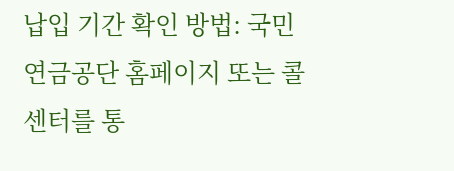납입 기간 확인 방법: 국민연금공단 홈페이지 또는 콜센터를 통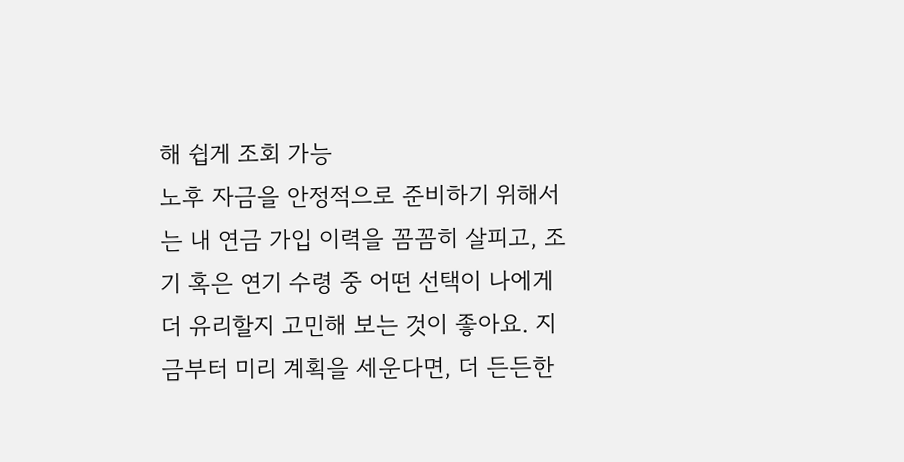해 쉽게 조회 가능
노후 자금을 안정적으로 준비하기 위해서는 내 연금 가입 이력을 꼼꼼히 살피고, 조기 혹은 연기 수령 중 어떤 선택이 나에게 더 유리할지 고민해 보는 것이 좋아요. 지금부터 미리 계획을 세운다면, 더 든든한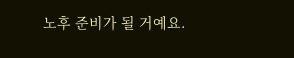노후 준비가 될 거예요.